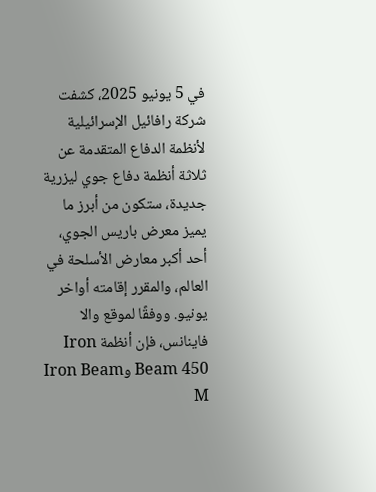في 5 يونيو 2025، كشفت شركة رافائيل الإسرائيلية لأنظمة الدفاع المتقدمة عن ثلاثة أنظمة دفاع جوي ليزرية جديدة، ستكون من أبرز ما يميز معرض باريس الجوي، أحد أكبر معارض الأسلحة في العالم، والمقرر إقامته أواخر يونيو. ووفقًا لموقع والا فاينانس، فإن أنظمة Iron Beam 450 وIron Beam M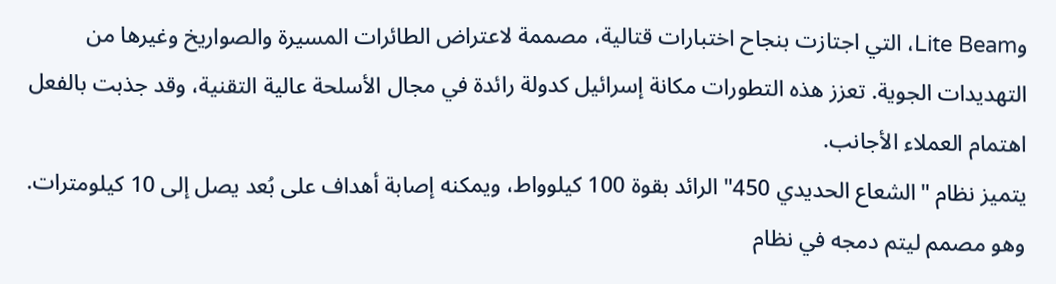وLite Beam، التي اجتازت بنجاح اختبارات قتالية، مصممة لاعتراض الطائرات المسيرة والصواريخ وغيرها من التهديدات الجوية. تعزز هذه التطورات مكانة إسرائيل كدولة رائدة في مجال الأسلحة عالية التقنية، وقد جذبت بالفعل اهتمام العملاء الأجانب.
يتميز نظام "الشعاع الحديدي 450" الرائد بقوة 100 كيلوواط، ويمكنه إصابة أهداف على بُعد يصل إلى 10 كيلومترات. وهو مصمم ليتم دمجه في نظام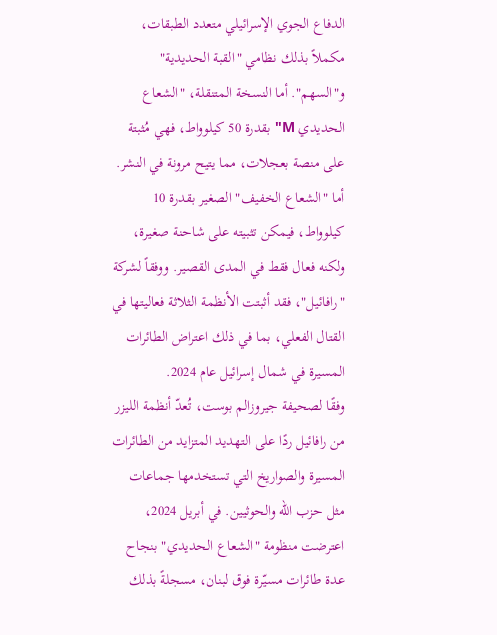الدفاع الجوي الإسرائيلي متعدد الطبقات، مكملاً بذلك نظامي "القبة الحديدية" و"السهم". أما النسخة المتنقلة، "الشعاع الحديدي M" بقدرة 50 كيلوواط، فهي مُثبتة على منصة بعجلات، مما يتيح مرونة في النشر. أما "الشعاع الخفيف" الصغير بقدرة 10 كيلوواط، فيمكن تثبيته على شاحنة صغيرة، ولكنه فعال فقط في المدى القصير. ووفقاً لشركة "رافائيل"، فقد أثبتت الأنظمة الثلاثة فعاليتها في القتال الفعلي، بما في ذلك اعتراض الطائرات المسيرة في شمال إسرائيل عام 2024.
وفقًا لصحيفة جيروزالم بوست، تُعدّ أنظمة الليزر من رافائيل ردًا على التهديد المتزايد من الطائرات المسيرة والصواريخ التي تستخدمها جماعات مثل حزب الله والحوثيين. في أبريل 2024، اعترضت منظومة "الشعاع الحديدي" بنجاح عدة طائرات مسيّرة فوق لبنان، مسجلةً بذلك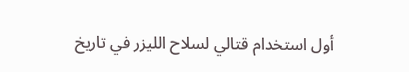أول استخدام قتالي لسلاح الليزر في تاريخ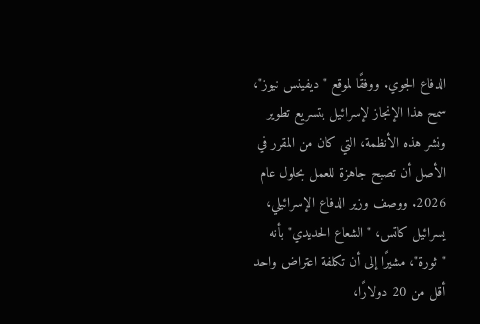الدفاع الجوي. ووفقًا لموقع "ديفينس نيوز"، سمح هذا الإنجاز لإسرائيل بتسريع تطوير ونشر هذه الأنظمة، التي كان من المقرر في الأصل أن تصبح جاهزة للعمل بحلول عام 2026. ووصف وزير الدفاع الإسرائيلي، يسرائيل كاتس، "الشعاع الحديدي" بأنه "ثورة"، مشيرًا إلى أن تكلفة اعتراض واحد أقل من 20 دولارًا،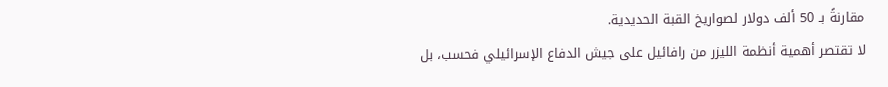مقارنةً بـ 50 ألف دولار لصواريخ القبة الحديدية.
لا تقتصر أهمية أنظمة الليزر من رافائيل على جيش الدفاع الإسرائيلي فحسب، بل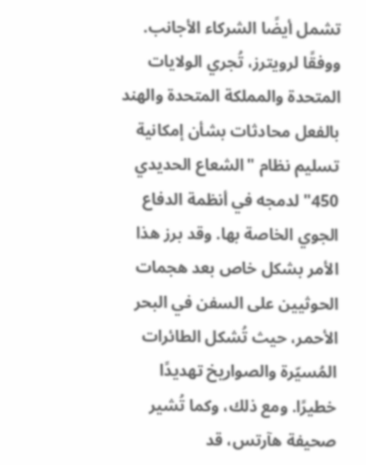تشمل أيضًا الشركاء الأجانب. ووفقًا لرويترز، تُجري الولايات المتحدة والمملكة المتحدة والهند بالفعل محادثات بشأن إمكانية تسليم نظام "الشعاع الحديدي 450" لدمجه في أنظمة الدفاع الجوي الخاصة بها. وقد برز هذا الأمر بشكل خاص بعد هجمات الحوثيين على السفن في البحر الأحمر، حيث تُشكل الطائرات المُسيّرة والصواريخ تهديدًا خطيرًا. ومع ذلك، وكما تُشير صحيفة هآرتس، قد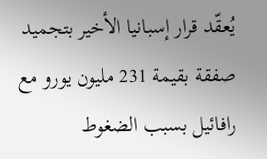يُعقّد قرار إسبانيا الأخير بتجميد صفقة بقيمة 231 مليون يورو مع رافائيل بسبب الضغوط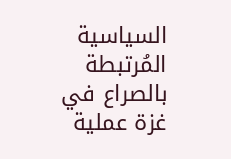السياسية المُرتبطة بالصراع في غزة عملية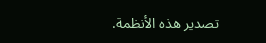تصدير هذه الأنظمة.